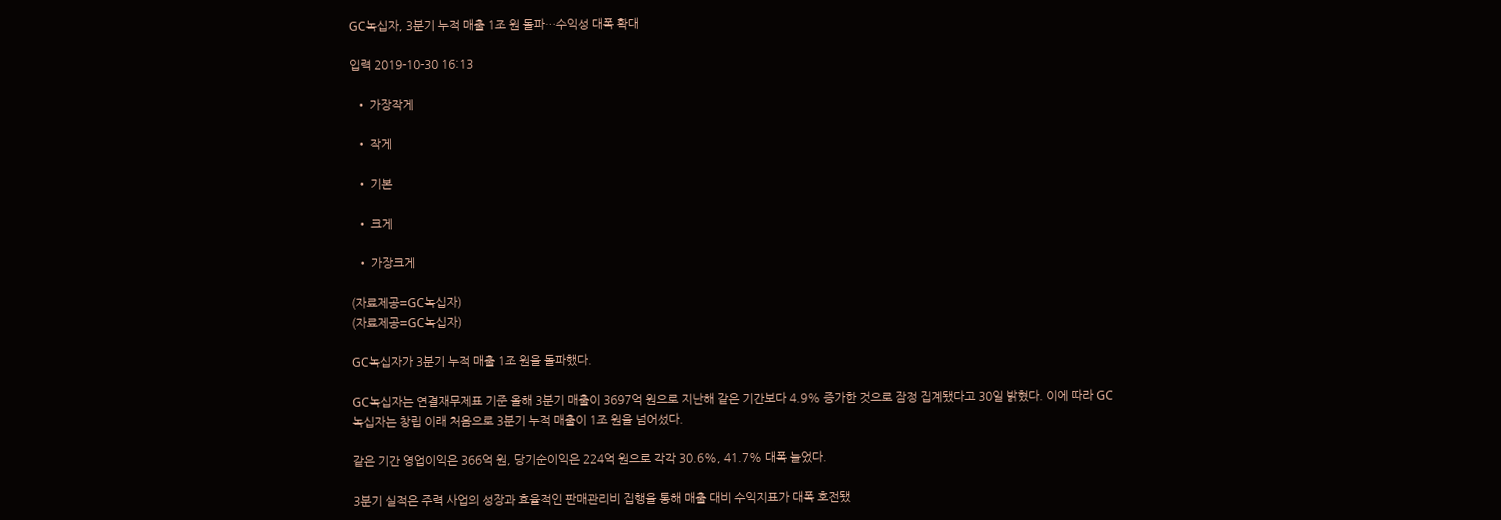GC녹십자, 3분기 누적 매출 1조 원 돌파…수익성 대폭 확대

입력 2019-10-30 16:13

  • 가장작게

  • 작게

  • 기본

  • 크게

  • 가장크게

(자료제공=GC녹십자)
(자료제공=GC녹십자)

GC녹십자가 3분기 누적 매출 1조 원을 돌파했다.

GC녹십자는 연결재무제표 기준 올해 3분기 매출이 3697억 원으로 지난해 같은 기간보다 4.9% 증가한 것으로 잠정 집계됐다고 30일 밝혔다. 이에 따라 GC녹십자는 창립 이래 처음으로 3분기 누적 매출이 1조 원을 넘어섰다.

같은 기간 영업이익은 366억 원, 당기순이익은 224억 원으로 각각 30.6%, 41.7% 대폭 늘었다.

3분기 실적은 주력 사업의 성장과 효율적인 판매관리비 집행을 통해 매출 대비 수익지표가 대폭 호전됐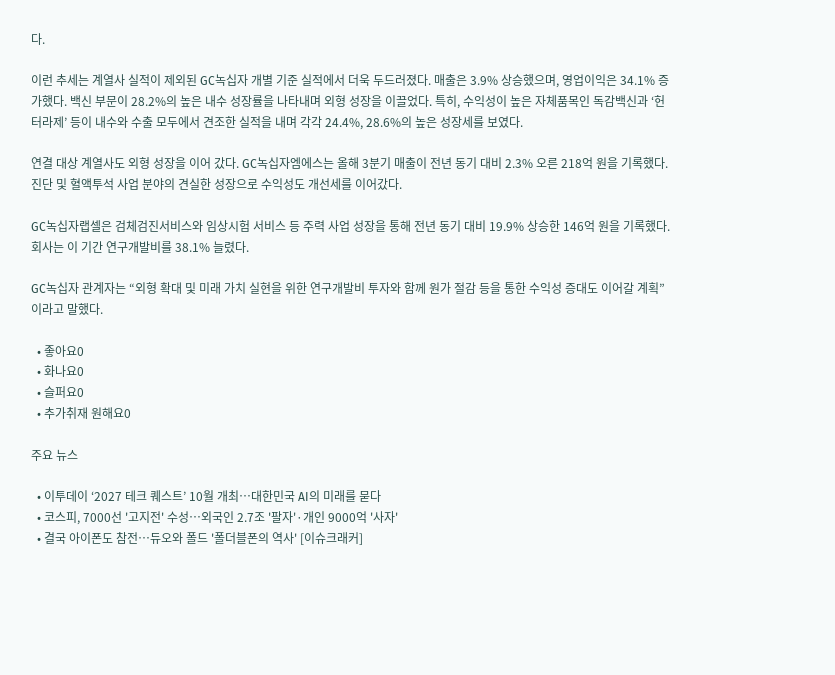다.

이런 추세는 계열사 실적이 제외된 GC녹십자 개별 기준 실적에서 더욱 두드러졌다. 매출은 3.9% 상승했으며, 영업이익은 34.1% 증가했다. 백신 부문이 28.2%의 높은 내수 성장률을 나타내며 외형 성장을 이끌었다. 특히, 수익성이 높은 자체품목인 독감백신과 ‘헌터라제’ 등이 내수와 수출 모두에서 견조한 실적을 내며 각각 24.4%, 28.6%의 높은 성장세를 보였다.

연결 대상 계열사도 외형 성장을 이어 갔다. GC녹십자엠에스는 올해 3분기 매출이 전년 동기 대비 2.3% 오른 218억 원을 기록했다. 진단 및 혈액투석 사업 분야의 견실한 성장으로 수익성도 개선세를 이어갔다.

GC녹십자랩셀은 검체검진서비스와 임상시험 서비스 등 주력 사업 성장을 통해 전년 동기 대비 19.9% 상승한 146억 원을 기록했다. 회사는 이 기간 연구개발비를 38.1% 늘렸다.

GC녹십자 관계자는 “외형 확대 및 미래 가치 실현을 위한 연구개발비 투자와 함께 원가 절감 등을 통한 수익성 증대도 이어갈 계획”이라고 말했다.

  • 좋아요0
  • 화나요0
  • 슬퍼요0
  • 추가취재 원해요0

주요 뉴스

  • 이투데이 ‘2027 테크 퀘스트’ 10월 개최⋯대한민국 AI의 미래를 묻다
  • 코스피, 7000선 '고지전' 수성…외국인 2.7조 '팔자'·개인 9000억 '사자'
  • 결국 아이폰도 참전…듀오와 폴드 '폴더블폰의 역사' [이슈크래커]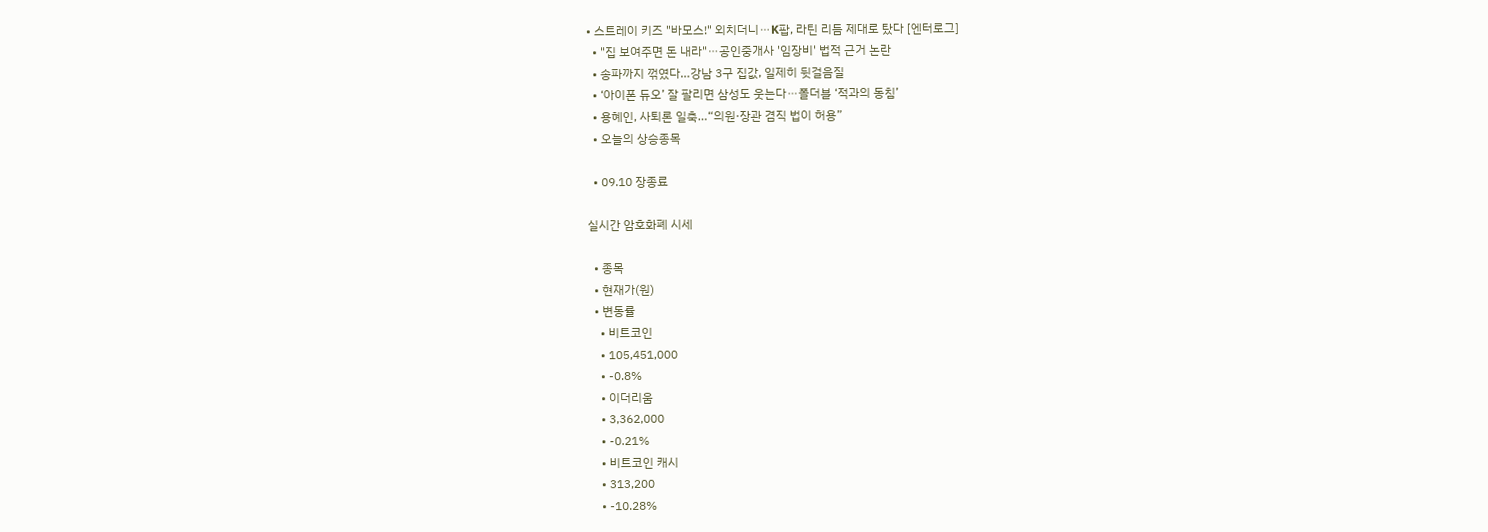• 스트레이 키즈 "바모스!" 외치더니⋯K팝, 라틴 리듬 제대로 탔다 [엔터로그]
  • "집 보여주면 돈 내라"⋯공인중개사 '임장비' 법적 근거 논란
  • 송파까지 꺾였다…강남 3구 집값, 일제히 뒷걸음질
  • ‘아이폰 듀오’ 잘 팔리면 삼성도 웃는다⋯폴더블 ‘적과의 동침’
  • 용혜인, 사퇴론 일축…“의원·장관 겸직 법이 허용”
  • 오늘의 상승종목

  • 09.10 장종료

실시간 암호화폐 시세

  • 종목
  • 현재가(원)
  • 변동률
    • 비트코인
    • 105,451,000
    • -0.8%
    • 이더리움
    • 3,362,000
    • -0.21%
    • 비트코인 캐시
    • 313,200
    • -10.28%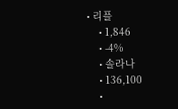• 리플
    • 1,846
    • -4%
    • 솔라나
    • 136,100
    •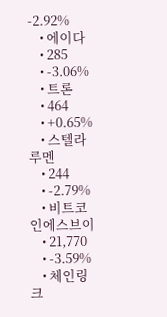-2.92%
    • 에이다
    • 285
    • -3.06%
    • 트론
    • 464
    • +0.65%
    • 스텔라루멘
    • 244
    • -2.79%
    • 비트코인에스브이
    • 21,770
    • -3.59%
    • 체인링크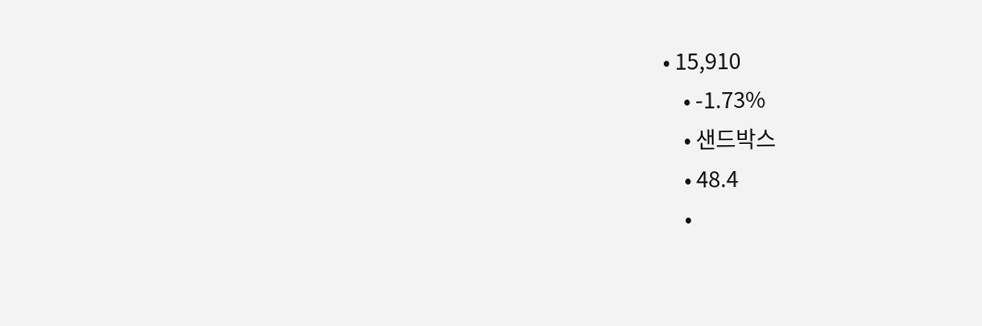• 15,910
    • -1.73%
    • 샌드박스
    • 48.4
    •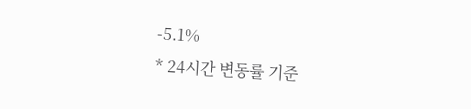-5.1%
* 24시간 변동률 기준